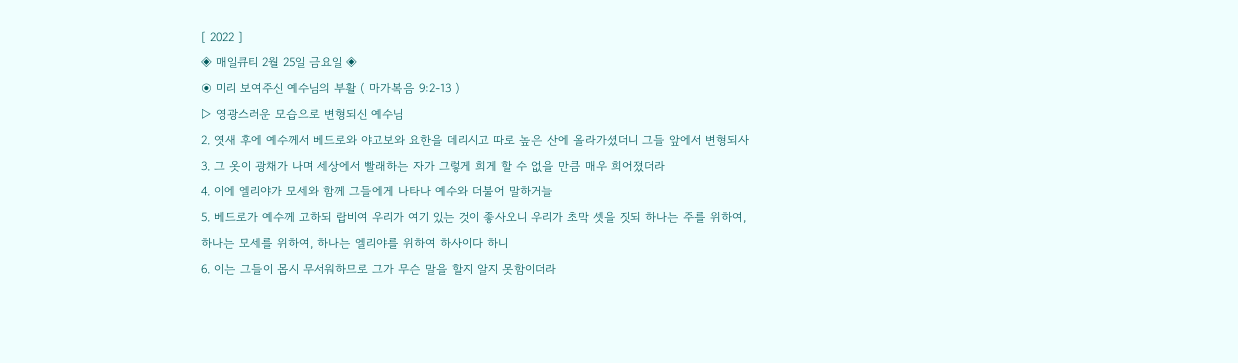[ 2022 ]
◈ 매일큐티 2월 25일 금요일 ◈
◉ 미리 보여주신 예수님의 부활 ( 마가복음 9:2-13 )
▷ 영광스러운 모습으로 변형되신 예수님
2. 엿새 후에 예수께서 베드로와 야고보와 요한을 데리시고 따로 높은 산에 올라가셨더니 그들 앞에서 변형되사
3. 그 옷이 광채가 나며 세상에서 빨래하는 자가 그렇게 희게 할 수 없을 만큼 매우 희어졌더라
4. 이에 엘리야가 모세와 함께 그들에게 나타나 예수와 더불어 말하거늘
5. 베드로가 예수께 고하되 랍비여 우리가 여기 있는 것이 좋사오니 우리가 초막 셋을 짓되 하나는 주를 위하여, 하나는 모세를 위하여, 하나는 엘리야를 위하여 하사이다 하니
6. 이는 그들이 몹시 무서워하므로 그가 무슨 말을 할지 알지 못함이더라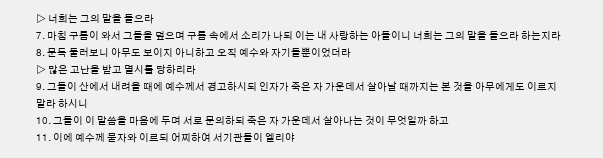▷ 너희는 그의 말을 들으라
7. 마침 구름이 와서 그들을 덮으며 구름 속에서 소리가 나되 이는 내 사랑하는 아들이니 너희는 그의 말을 들으라 하는지라
8. 문득 둘러보니 아무도 보이지 아니하고 오직 예수와 자기들뿐이었더라
▷ 많은 고난을 받고 멸시를 당하리라
9. 그들이 산에서 내려올 때에 예수께서 경고하시되 인자가 죽은 자 가운데서 살아날 때까지는 본 것을 아무에게도 이르지 말라 하시니
10. 그들이 이 말씀을 마음에 두며 서로 문의하되 죽은 자 가운데서 살아나는 것이 무엇일까 하고
11. 이에 예수께 묻자와 이르되 어찌하여 서기관들이 엘리야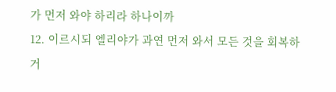가 먼저 와야 하리라 하나이까
12. 이르시되 엘리야가 과연 먼저 와서 모든 것을 회복하거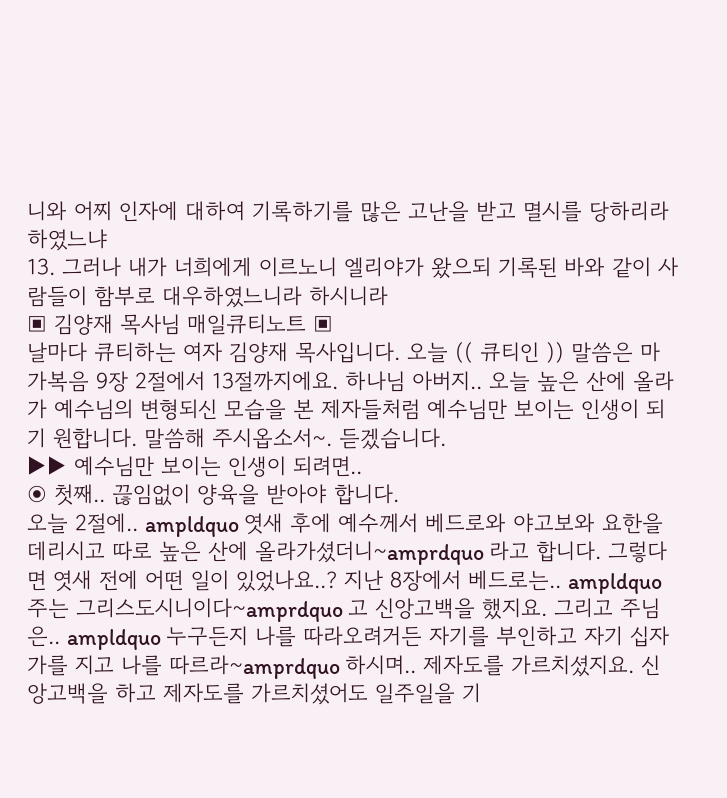니와 어찌 인자에 대하여 기록하기를 많은 고난을 받고 멸시를 당하리라 하였느냐
13. 그러나 내가 너희에게 이르노니 엘리야가 왔으되 기록된 바와 같이 사람들이 함부로 대우하였느니라 하시니라
▣ 김양재 목사님 매일큐티노트 ▣
날마다 큐티하는 여자 김양재 목사입니다. 오늘 (( 큐티인 )) 말씀은 마가복음 9장 2절에서 13절까지에요. 하나님 아버지.. 오늘 높은 산에 올라가 예수님의 변형되신 모습을 본 제자들처럼 예수님만 보이는 인생이 되기 원합니다. 말씀해 주시옵소서~. 듣겠습니다.
▶▶ 예수님만 보이는 인생이 되려면..
◉ 첫째.. 끊임없이 양육을 받아야 합니다.
오늘 2절에.. ampldquo 엿새 후에 예수께서 베드로와 야고보와 요한을 데리시고 따로 높은 산에 올라가셨더니~amprdquo 라고 합니다. 그렇다면 엿새 전에 어떤 일이 있었나요..? 지난 8장에서 베드로는.. ampldquo 주는 그리스도시니이다~amprdquo 고 신앙고백을 했지요. 그리고 주님은.. ampldquo 누구든지 나를 따라오려거든 자기를 부인하고 자기 십자가를 지고 나를 따르라~amprdquo 하시며.. 제자도를 가르치셨지요. 신앙고백을 하고 제자도를 가르치셨어도 일주일을 기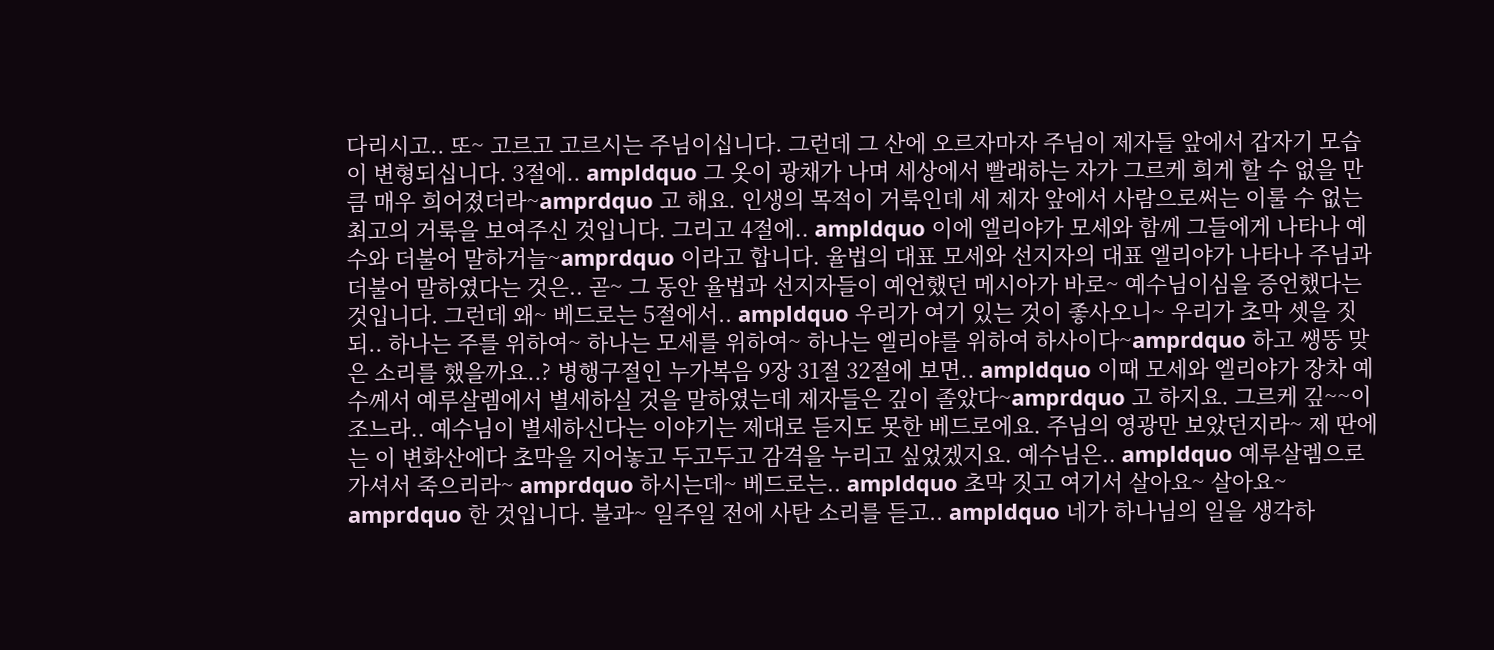다리시고.. 또~ 고르고 고르시는 주님이십니다. 그런데 그 산에 오르자마자 주님이 제자들 앞에서 갑자기 모습이 변형되십니다. 3절에.. ampldquo 그 옷이 광채가 나며 세상에서 빨래하는 자가 그르케 희게 할 수 없을 만큼 매우 희어졌더라~amprdquo 고 해요. 인생의 목적이 거룩인데 세 제자 앞에서 사람으로써는 이룰 수 없는 최고의 거룩을 보여주신 것입니다. 그리고 4절에.. ampldquo 이에 엘리야가 모세와 함께 그들에게 나타나 예수와 더불어 말하거늘~amprdquo 이라고 합니다. 율법의 대표 모세와 선지자의 대표 엘리야가 나타나 주님과 더불어 말하였다는 것은.. 곧~ 그 동안 율법과 선지자들이 예언했던 메시아가 바로~ 예수님이심을 증언했다는 것입니다. 그런데 왜~ 베드로는 5절에서.. ampldquo 우리가 여기 있는 것이 좋사오니~ 우리가 초막 셋을 짓되.. 하나는 주를 위하여~ 하나는 모세를 위하여~ 하나는 엘리야를 위하여 하사이다~amprdquo 하고 쌩뚱 맞은 소리를 했을까요..? 병행구절인 누가복음 9장 31절 32절에 보면.. ampldquo 이때 모세와 엘리야가 장차 예수께서 예루살렘에서 별세하실 것을 말하였는데 제자들은 깊이 졸았다~amprdquo 고 하지요. 그르케 깊~~이 조느라.. 예수님이 별세하신다는 이야기는 제대로 듣지도 못한 베드로에요. 주님의 영광만 보았던지라~ 제 딴에는 이 변화산에다 초막을 지어놓고 두고두고 감격을 누리고 싶었겠지요. 예수님은.. ampldquo 예루살렘으로 가셔서 죽으리라~ amprdquo 하시는데~ 베드로는.. ampldquo 초막 짓고 여기서 살아요~ 살아요~ amprdquo 한 것입니다. 불과~ 일주일 전에 사탄 소리를 듣고.. ampldquo 네가 하나님의 일을 생각하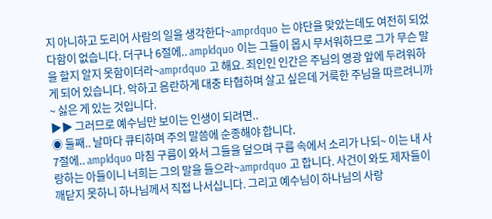지 아니하고 도리어 사람의 일을 생각한다~amprdquo 는 야단을 맞았는데도 여전히 되었다함이 없습니다. 더구나 6절에.. ampldquo 이는 그들이 몹시 무서워하므로 그가 무슨 말을 할지 알지 못함이더라~amprdquo 고 해요. 죄인인 인간은 주님의 영광 앞에 두려워하게 되어 있습니다. 악하고 음란하게 대충 타협하며 살고 싶은데 거룩한 주님을 따르려니까~ 싫은 게 있는 것입니다.
▶▶ 그러므로 예수님만 보이는 인생이 되려면..
◉ 둘째.. 날마다 큐티하며 주의 말씀에 순종해야 합니다.
7절에.. ampldquo 마침 구름이 와서 그들을 덮으며 구름 속에서 소리가 나되~ 이는 내 사랑하는 아들이니 너희는 그의 말을 들으라~amprdquo 고 합니다. 사건이 와도 제자들이 깨닫지 못하니 하나님께서 직접 나서십니다. 그리고 예수님이 하나님의 사랑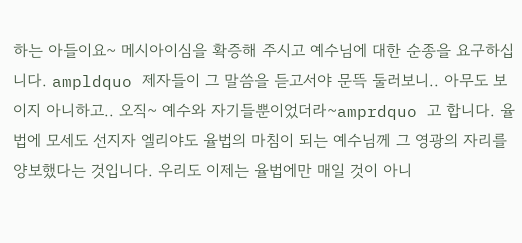하는 아들이요~ 메시아이심을 확증해 주시고 예수님에 대한 순종을 요구하십니다. ampldquo 제자들이 그 말씀을 듣고서야 문뜩 둘러보니.. 아무도 보이지 아니하고.. 오직~ 예수와 자기들뿐이었더라~amprdquo 고 합니다. 율법에 모세도 선지자 엘리야도 율법의 마침이 되는 예수님께 그 영광의 자리를 양보했다는 것입니다. 우리도 이제는 율법에만 매일 것이 아니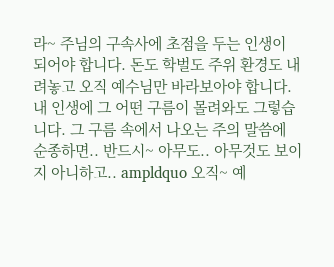라~ 주님의 구속사에 초점을 두는 인생이 되어야 합니다. 돈도 학벌도 주위 환경도 내려놓고 오직 예수님만 바라보아야 합니다. 내 인생에 그 어떤 구름이 몰려와도 그렇습니다. 그 구름 속에서 나오는 주의 말씀에 순종하면.. 반드시~ 아무도.. 아무것도 보이지 아니하고.. ampldquo 오직~ 예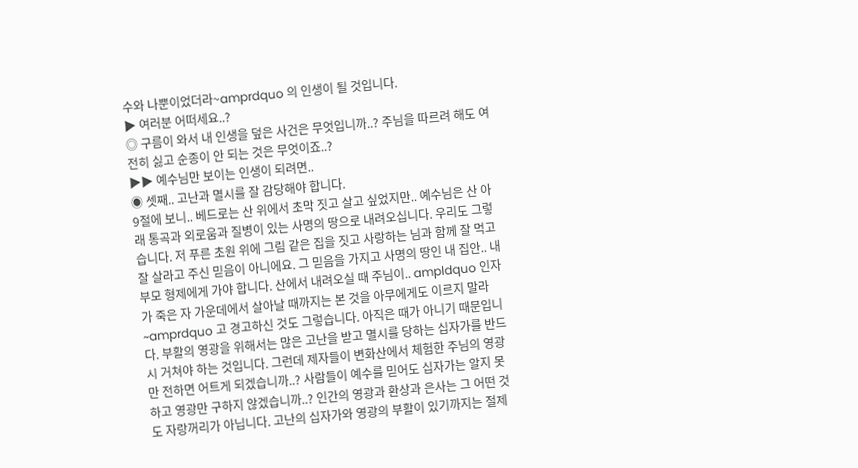수와 나뿐이었더라~amprdquo 의 인생이 될 것입니다.
▶ 여러분 어떠세요..?
◎ 구름이 와서 내 인생을 덮은 사건은 무엇입니까..? 주님을 따르려 해도 여전히 싫고 순종이 안 되는 것은 무엇이죠..?
▶▶ 예수님만 보이는 인생이 되려면..
◉ 셋째.. 고난과 멸시를 잘 감당해야 합니다.
9절에 보니.. 베드로는 산 위에서 초막 짓고 살고 싶었지만.. 예수님은 산 아래 통곡과 외로움과 질병이 있는 사명의 땅으로 내려오십니다. 우리도 그렇습니다. 저 푸른 초원 위에 그림 같은 집을 짓고 사랑하는 님과 함께 잘 먹고 잘 살라고 주신 믿음이 아니에요. 그 믿음을 가지고 사명의 땅인 내 집안.. 내 부모 형제에게 가야 합니다. 산에서 내려오실 때 주님이.. ampldquo 인자가 죽은 자 가운데에서 살아날 때까지는 본 것을 아무에게도 이르지 말라~amprdquo 고 경고하신 것도 그렇습니다. 아직은 때가 아니기 때문입니다. 부활의 영광을 위해서는 많은 고난을 받고 멸시를 당하는 십자가를 반드시 거쳐야 하는 것입니다. 그런데 제자들이 변화산에서 체험한 주님의 영광만 전하면 어트게 되겠습니까..? 사람들이 예수를 믿어도 십자가는 알지 못하고 영광만 구하지 않겠습니까..? 인간의 영광과 환상과 은사는 그 어떤 것도 자랑꺼리가 아닙니다. 고난의 십자가와 영광의 부활이 있기까지는 절제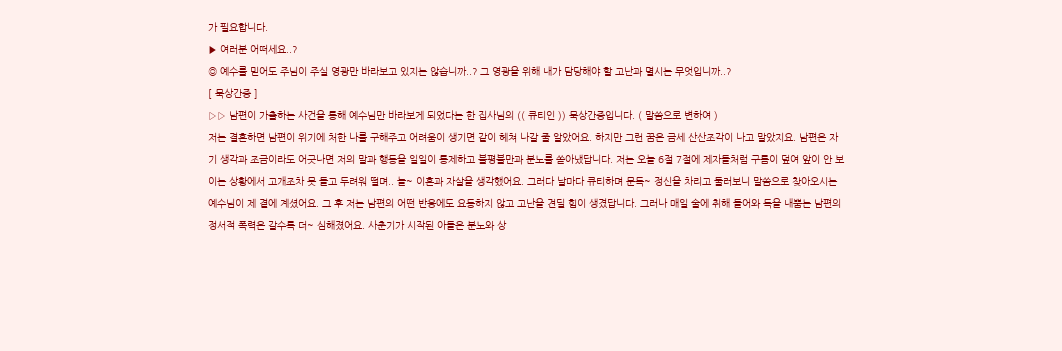가 필요합니다.
▶ 여러분 어떠세요..?
◎ 예수를 믿어도 주님이 주실 영광만 바라보고 있지는 않습니까..? 그 영광을 위해 내가 담당해야 할 고난과 멸시는 무엇입니까..?
[ 묵상간증 ]
▷▷ 남편이 가출하는 사건을 통해 예수님만 바라보게 되었다는 한 집사님의 (( 큐티인 )) 묵상간증입니다. ( 말씀으로 변하여 )
저는 결혼하면 남편이 위기에 처한 나를 구해주고 어려움이 생기면 같이 헤쳐 나갈 줄 알았어요. 하지만 그런 꿈은 금세 산산조각이 나고 말았지요. 남편은 자기 생각과 조금이라도 어긋나면 저의 말과 행동을 일일이 통제하고 불평불만과 분노를 쏟아냈답니다. 저는 오늘 6절 7절에 제자들처럼 구름이 덮여 앞이 안 보이는 상황에서 고개조차 못 들고 두려워 떨며.. 늘~ 이혼과 자살을 생각했어요. 그러다 날마다 큐티하며 문득~ 정신을 차리고 둘러보니 말씀으로 찾아오시는 예수님이 제 곁에 계셨어요. 그 후 저는 남편의 어떤 반응에도 요동하지 않고 고난을 견딜 힘이 생겼답니다. 그러나 매일 술에 취해 들어와 독을 내뿜는 남편의 정서적 폭력은 갈수록 더~ 심해졌어요. 사춘기가 시작된 아들은 분노와 상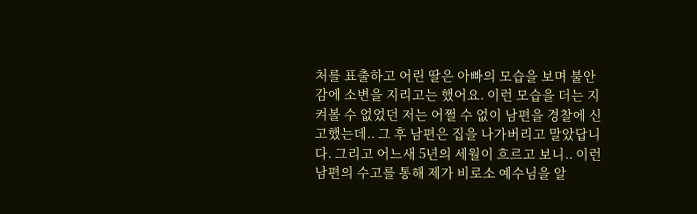처를 표출하고 어린 딸은 아빠의 모습을 보며 불안감에 소변을 지리고는 했어요. 이런 모습을 더는 지켜볼 수 없었던 저는 어쩔 수 없이 남편을 경찰에 신고했는데.. 그 후 남편은 집을 나가버리고 말았답니다. 그리고 어느새 5년의 세월이 흐르고 보니.. 이런 남편의 수고를 통해 제가 비로소 예수님을 알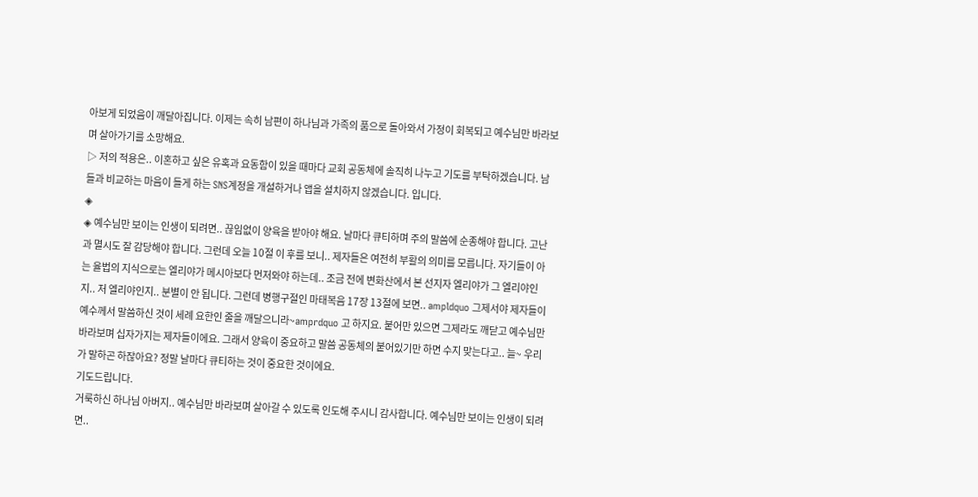아보게 되었음이 깨달아집니다. 이제는 속히 남편이 하나님과 가족의 품으로 돌아와서 가정이 회복되고 예수님만 바라보며 살아가기를 소망해요.
▷ 저의 적용은.. 이혼하고 싶은 유혹과 요동함이 있을 때마다 교회 공동체에 솔직히 나누고 기도를 부탁하겠습니다. 남들과 비교하는 마음이 들게 하는 SNS계정을 개설하거나 앱을 설치하지 않겠습니다. 입니다.
◈
◈ 예수님만 보이는 인생이 되려면.. 끊임없이 양육을 받아야 해요. 날마다 큐티하며 주의 말씀에 순종해야 합니다. 고난과 멸시도 잘 감당해야 합니다. 그런데 오늘 10절 이 후를 보니.. 제자들은 여전히 부활의 의미를 모릅니다. 자기들이 아는 율법의 지식으로는 엘리야가 메시아보다 먼저와야 하는데.. 조금 전에 변화산에서 본 선지자 엘리야가 그 엘리야인지.. 저 엘리야인지.. 분별이 안 됩니다. 그런데 병행구절인 마태복음 17장 13절에 보면.. ampldquo 그제서야 제자들이 예수께서 말씀하신 것이 세례 요한인 줄을 깨달으니라~amprdquo 고 하지요. 붙어만 있으면 그제라도 깨닫고 예수님만 바라보며 십자가지는 제자들이에요. 그래서 양육이 중요하고 말씀 공동체의 붙어있기만 하면 수지 맞는다고.. 늘~ 우리가 말하곤 하잖아요? 정말 날마다 큐티하는 것이 중요한 것이에요.
기도드립니다.
거룩하신 하나님 아버지.. 예수님만 바라보며 살아갈 수 있도록 인도해 주시니 감사합니다. 예수님만 보이는 인생이 되려면..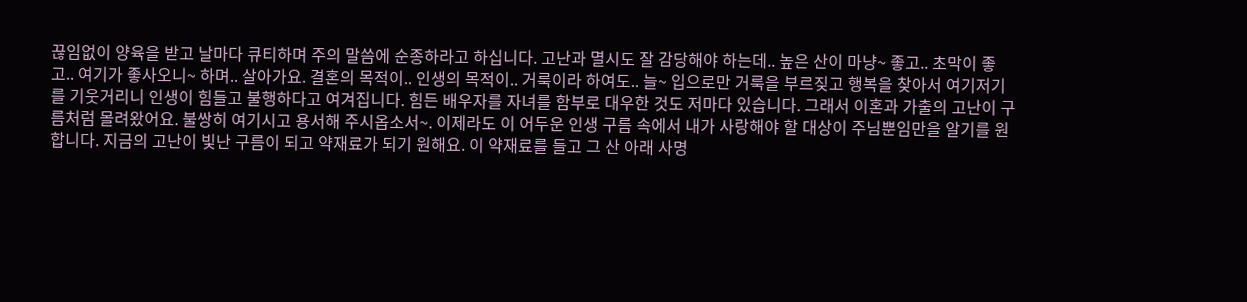끊임없이 양육을 받고 날마다 큐티하며 주의 말씀에 순종하라고 하십니다. 고난과 멸시도 잘 감당해야 하는데.. 높은 산이 마냥~ 좋고.. 초막이 좋고.. 여기가 좋사오니~ 하며.. 살아가요. 결혼의 목적이.. 인생의 목적이.. 거룩이라 하여도.. 늘~ 입으로만 거룩을 부르짖고 행복을 찾아서 여기저기를 기웃거리니 인생이 힘들고 불행하다고 여겨집니다. 힘든 배우자를 자녀를 함부로 대우한 것도 저마다 있습니다. 그래서 이혼과 가출의 고난이 구름처럼 몰려왔어요. 불쌍히 여기시고 용서해 주시옵소서~. 이제라도 이 어두운 인생 구름 속에서 내가 사랑해야 할 대상이 주님뿐임만을 알기를 원합니다. 지금의 고난이 빛난 구름이 되고 약재료가 되기 원해요. 이 약재료를 들고 그 산 아래 사명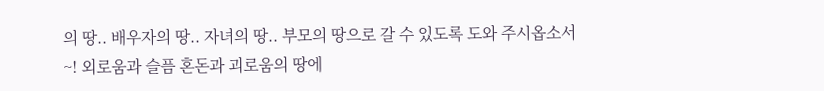의 땅.. 배우자의 땅.. 자녀의 땅.. 부모의 땅으로 갈 수 있도록 도와 주시옵소서~! 외로움과 슬픔 혼돈과 괴로움의 땅에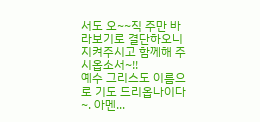서도 오~~직 주만 바라보기로 결단하오니 지켜주시고 함께해 주시옵소서~!!
예수 그리스도 이름으로 기도 드리옵나이다~. 아멘...